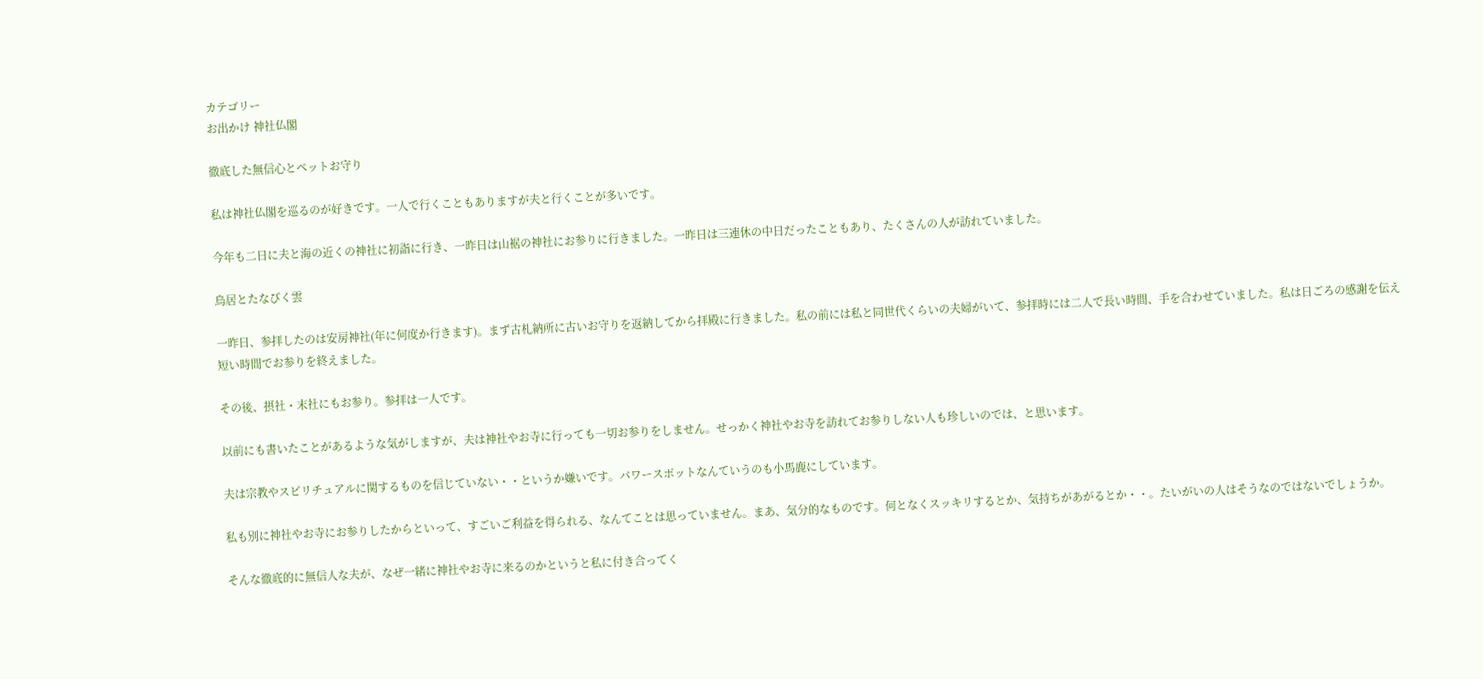カテゴリー
お出かけ 神社仏閣

徹底した無信心とペットお守り

私は神社仏閣を巡るのが好きです。一人で行くこともありますが夫と行くことが多いです。

今年も二日に夫と海の近くの神社に初詣に行き、一昨日は山裾の神社にお参りに行きました。一昨日は三連休の中日だったこともあり、たくさんの人が訪れていました。

鳥居とたなびく雲

一昨日、参拝したのは安房神社(年に何度か行きます)。まず古札納所に古いお守りを返納してから拝殿に行きました。私の前には私と同世代くらいの夫婦がいて、参拝時には二人で長い時間、手を合わせていました。私は日ごろの感謝を伝え短い時間でお参りを終えました。

その後、摂社・末社にもお参り。参拝は一人です。

以前にも書いたことがあるような気がしますが、夫は神社やお寺に行っても一切お参りをしません。せっかく神社やお寺を訪れてお参りしない人も珍しいのでは、と思います。

夫は宗教やスピリチュアルに関するものを信じていない・・というか嫌いです。パワースポットなんていうのも小馬鹿にしています。

私も別に神社やお寺にお参りしたからといって、すごいご利益を得られる、なんてことは思っていません。まあ、気分的なものです。何となくスッキリするとか、気持ちがあがるとか・・。たいがいの人はそうなのではないでしょうか。

そんな徹底的に無信人な夫が、なぜ一緒に神社やお寺に来るのかというと私に付き合ってく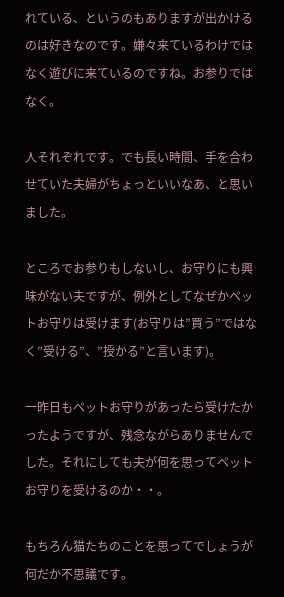れている、というのもありますが出かけるのは好きなのです。嫌々来ているわけではなく遊びに来ているのですね。お参りではなく。

人それぞれです。でも長い時間、手を合わせていた夫婦がちょっといいなあ、と思いました。

ところでお参りもしないし、お守りにも興味がない夫ですが、例外としてなぜかペットお守りは受けます(お守りは”買う”ではなく”受ける”、”授かる”と言います)。

一昨日もペットお守りがあったら受けたかったようですが、残念ながらありませんでした。それにしても夫が何を思ってペットお守りを受けるのか・・。

もちろん猫たちのことを思ってでしょうが何だか不思議です。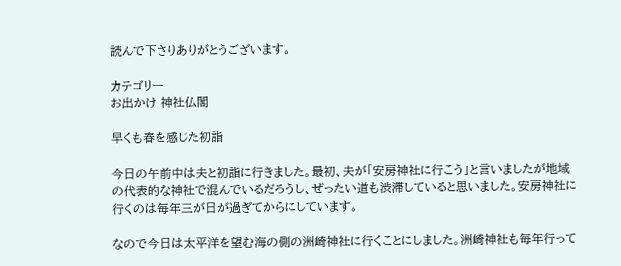読んで下さりありがとうございます。

カテゴリー
お出かけ 神社仏閣

早くも春を感じた初詣

今日の午前中は夫と初詣に行きました。最初、夫が「安房神社に行こう」と言いましたが地域の代表的な神社で混んでいるだろうし、ぜったい道も渋滞していると思いました。安房神社に行くのは毎年三が日が過ぎてからにしています。

なので今日は太平洋を望む海の側の洲崎神社に行くことにしました。洲崎神社も毎年行って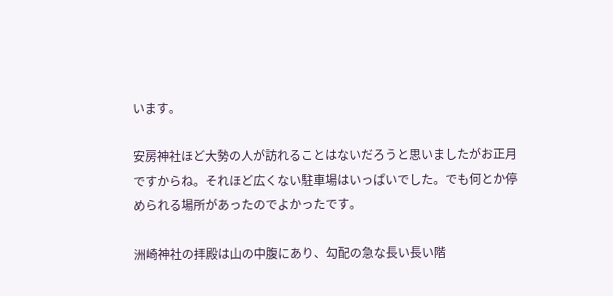います。

安房神社ほど大勢の人が訪れることはないだろうと思いましたがお正月ですからね。それほど広くない駐車場はいっぱいでした。でも何とか停められる場所があったのでよかったです。

洲崎神社の拝殿は山の中腹にあり、勾配の急な長い長い階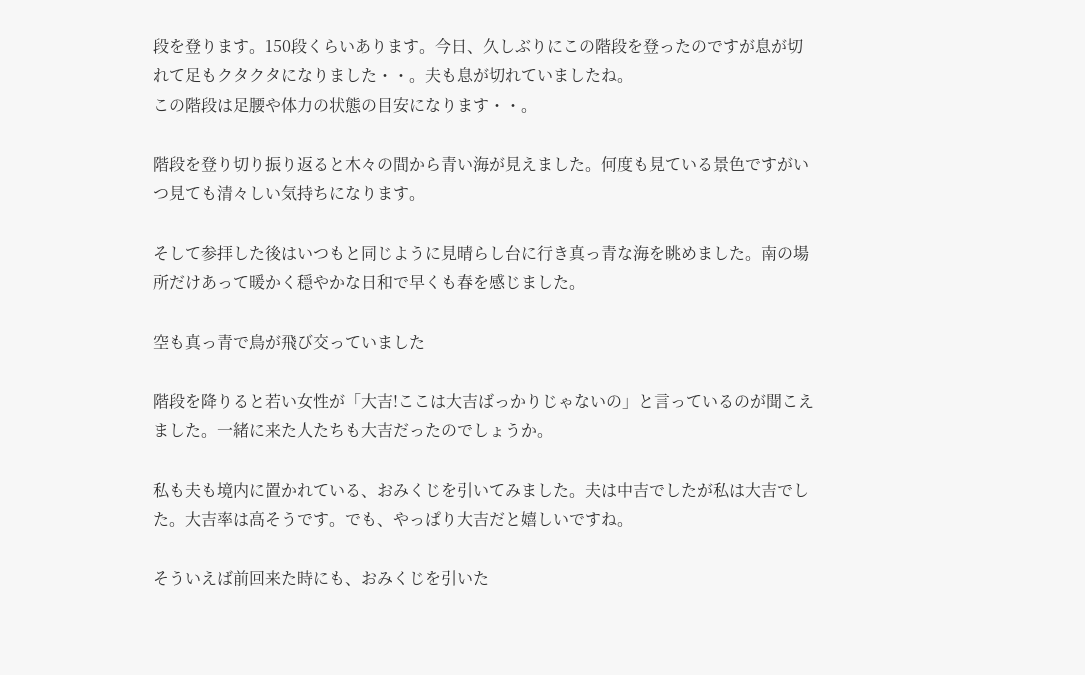段を登ります。150段くらいあります。今日、久しぶりにこの階段を登ったのですが息が切れて足もクタクタになりました・・。夫も息が切れていましたね。
この階段は足腰や体力の状態の目安になります・・。

階段を登り切り振り返ると木々の間から青い海が見えました。何度も見ている景色ですがいつ見ても清々しい気持ちになります。

そして参拝した後はいつもと同じように見晴らし台に行き真っ青な海を眺めました。南の場所だけあって暖かく穏やかな日和で早くも春を感じました。

空も真っ青で鳥が飛び交っていました

階段を降りると若い女性が「大吉!ここは大吉ばっかりじゃないの」と言っているのが聞こえました。一緒に来た人たちも大吉だったのでしょうか。

私も夫も境内に置かれている、おみくじを引いてみました。夫は中吉でしたが私は大吉でした。大吉率は高そうです。でも、やっぱり大吉だと嬉しいですね。

そういえば前回来た時にも、おみくじを引いた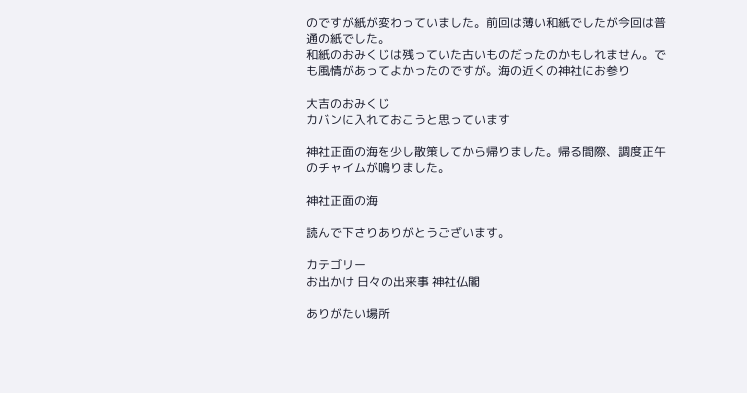のですが紙が変わっていました。前回は薄い和紙でしたが今回は普通の紙でした。
和紙のおみくじは残っていた古いものだったのかもしれません。でも風情があってよかったのですが。海の近くの神社にお参り

大吉のおみくじ
カバンに入れておこうと思っています

神社正面の海を少し散策してから帰りました。帰る間際、調度正午のチャイムが鳴りました。

神社正面の海

読んで下さりありがとうございます。

カテゴリー
お出かけ 日々の出来事 神社仏閣

ありがたい場所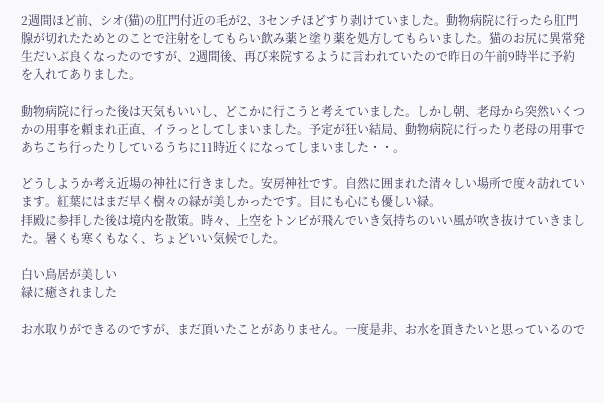2週間ほど前、シオ(猫)の肛門付近の毛が2、3センチほどすり剥けていました。動物病院に行ったら肛門腺が切れたためとのことで注射をしてもらい飲み薬と塗り薬を処方してもらいました。猫のお尻に異常発生だいぶ良くなったのですが、2週間後、再び来院するように言われていたので昨日の午前9時半に予約を入れてありました。

動物病院に行った後は天気もいいし、どこかに行こうと考えていました。しかし朝、老母から突然いくつかの用事を頼まれ正直、イラっとしてしまいました。予定が狂い結局、動物病院に行ったり老母の用事であちこち行ったりしているうちに11時近くになってしまいました・・。

どうしようか考え近場の神社に行きました。安房神社です。自然に囲まれた清々しい場所で度々訪れています。紅葉にはまだ早く樹々の緑が美しかったです。目にも心にも優しい緑。
拝殿に参拝した後は境内を散策。時々、上空をトンビが飛んでいき気持ちのいい風が吹き抜けていきました。暑くも寒くもなく、ちょどいい気候でした。

白い鳥居が美しい
緑に癒されました

お水取りができるのですが、まだ頂いたことがありません。一度是非、お水を頂きたいと思っているので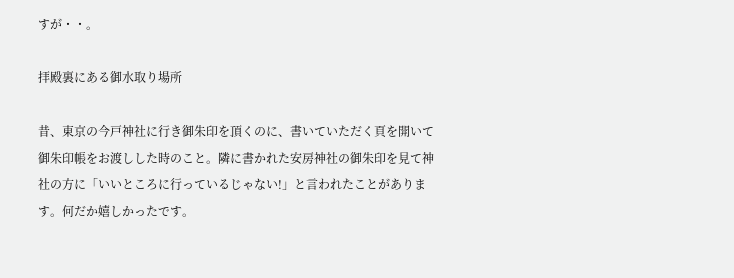すが・・。

拝殿裏にある御水取り場所

昔、東京の今戸神社に行き御朱印を頂くのに、書いていただく頁を開いて御朱印帳をお渡しした時のこと。隣に書かれた安房神社の御朱印を見て神社の方に「いいところに行っているじゃない!」と言われたことがあります。何だか嬉しかったです。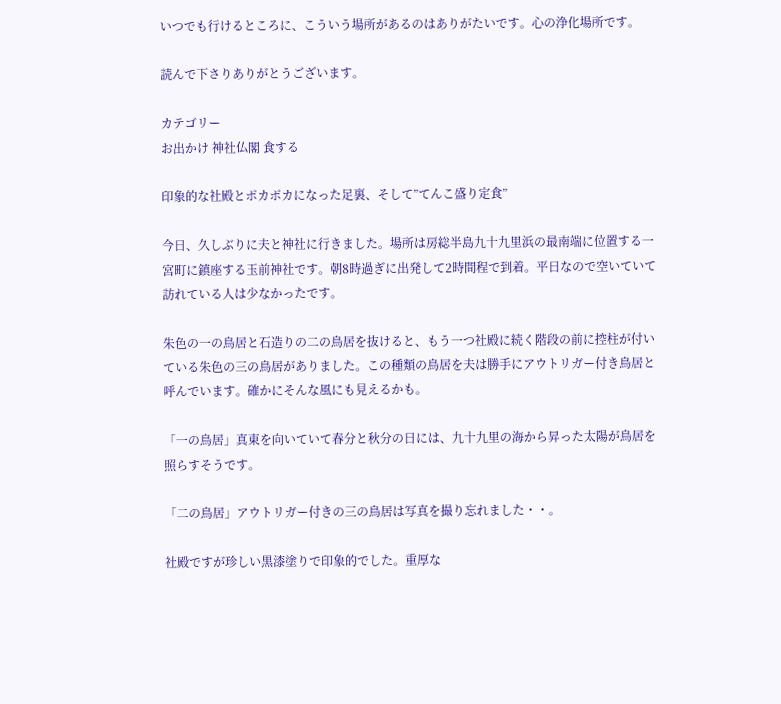いつでも行けるところに、こういう場所があるのはありがたいです。心の浄化場所です。

読んで下さりありがとうございます。

カテゴリー
お出かけ 神社仏閣 食する

印象的な社殿とポカポカになった足裏、そして”てんこ盛り定食”

今日、久しぶりに夫と神社に行きました。場所は房総半島九十九里浜の最南端に位置する一宮町に鎮座する玉前神社です。朝8時過ぎに出発して2時間程で到着。平日なので空いていて訪れている人は少なかったです。

朱色の一の鳥居と石造りの二の鳥居を抜けると、もう一つ社殿に続く階段の前に控柱が付いている朱色の三の鳥居がありました。この種類の鳥居を夫は勝手にアウトリガー付き鳥居と呼んでいます。確かにそんな風にも見えるかも。

「一の鳥居」真東を向いていて春分と秋分の日には、九十九里の海から昇った太陽が鳥居を照らすそうです。

「二の鳥居」アウトリガー付きの三の鳥居は写真を撮り忘れました・・。

社殿ですが珍しい黒漆塗りで印象的でした。重厚な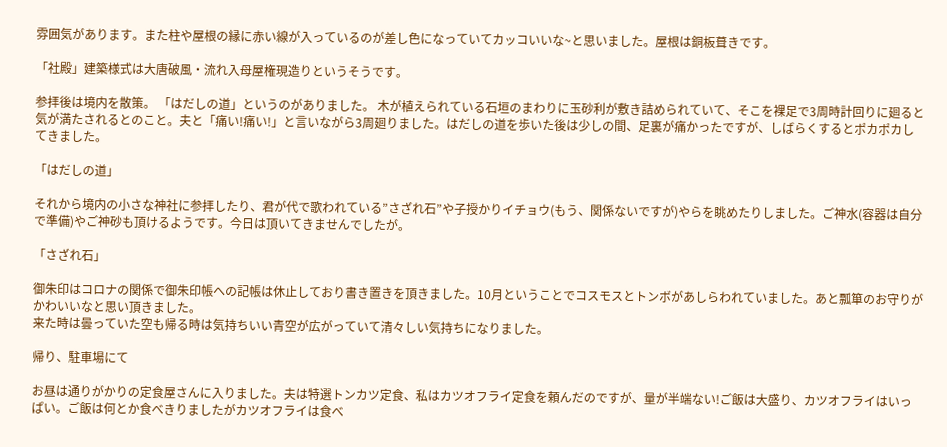雰囲気があります。また柱や屋根の縁に赤い線が入っているのが差し色になっていてカッコいいな~と思いました。屋根は銅板葺きです。

「社殿」建築様式は大唐破風・流れ入母屋権現造りというそうです。

参拝後は境内を散策。 「はだしの道」というのがありました。 木が植えられている石垣のまわりに玉砂利が敷き詰められていて、そこを裸足で3周時計回りに廻ると気が満たされるとのこと。夫と「痛い!痛い!」と言いながら3周廻りました。はだしの道を歩いた後は少しの間、足裏が痛かったですが、しばらくするとポカポカしてきました。

「はだしの道」

それから境内の小さな神社に参拝したり、君が代で歌われている”さざれ石”や子授かりイチョウ(もう、関係ないですが)やらを眺めたりしました。ご神水(容器は自分で準備)やご神砂も頂けるようです。今日は頂いてきませんでしたが。

「さざれ石」

御朱印はコロナの関係で御朱印帳への記帳は休止しており書き置きを頂きました。10月ということでコスモスとトンボがあしらわれていました。あと瓢箪のお守りがかわいいなと思い頂きました。
来た時は曇っていた空も帰る時は気持ちいい青空が広がっていて清々しい気持ちになりました。

帰り、駐車場にて

お昼は通りがかりの定食屋さんに入りました。夫は特選トンカツ定食、私はカツオフライ定食を頼んだのですが、量が半端ない!ご飯は大盛り、カツオフライはいっぱい。ご飯は何とか食べきりましたがカツオフライは食べ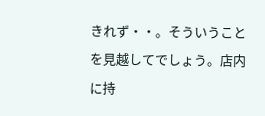きれず・・。そういうことを見越してでしょう。店内に持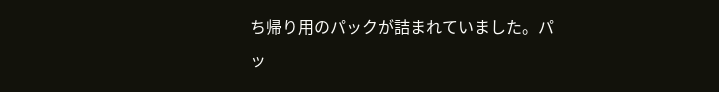ち帰り用のパックが詰まれていました。パッ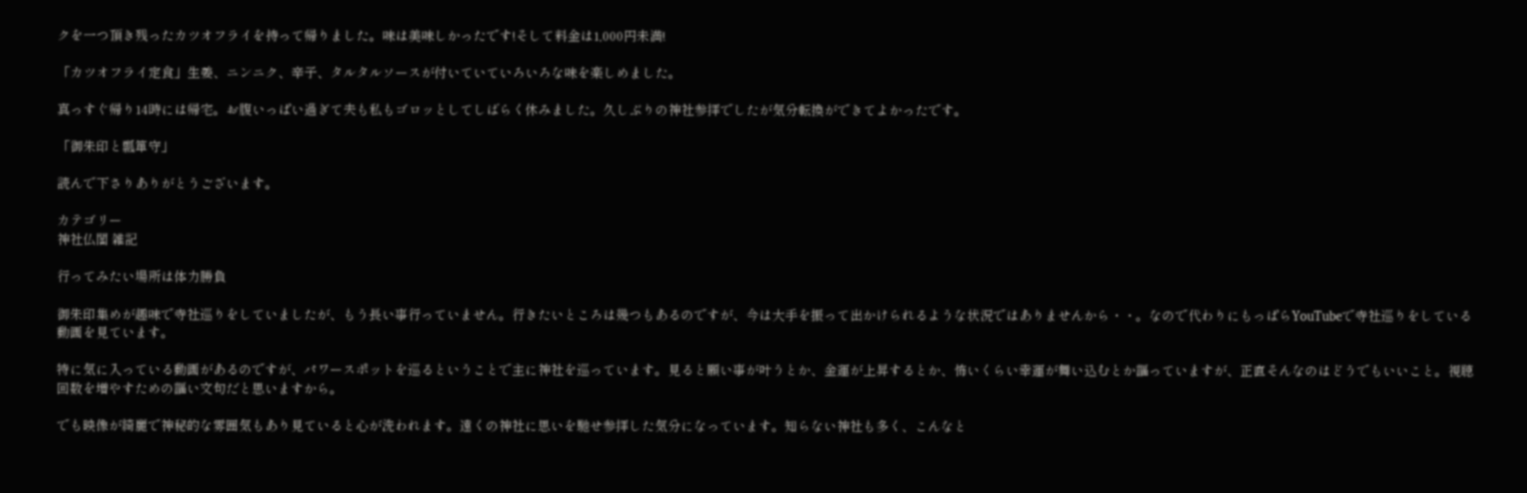クを一つ頂き残ったカツオフライを持って帰りました。味は美味しかったです!そして料金は1,000円未満!

「カツオフライ定食」生姜、ニンニク、辛子、タルタルソースが付いていていろいろな味を楽しめました。

真っすぐ帰り14時には帰宅。お腹いっぱい過ぎて夫も私もゴロッとしてしばらく休みました。久しぶりの神社参拝でしたが気分転換ができてよかったです。

「御朱印と瓢箪守」

読んで下さりありがとうございます。

カテゴリー
神社仏閣 雑記

行ってみたい場所は体力勝負

御朱印集めが趣味で寺社巡りをしていましたが、もう長い事行っていません。行きたいところは幾つもあるのですが、今は大手を振って出かけられるような状況ではありませんから・・。なので代わりにもっぱらYouTubeで寺社巡りをしている動画を見ています。

特に気に入っている動画があるのですが、パワースポットを巡るということで主に神社を巡っています。見ると願い事が叶うとか、金運が上昇するとか、怖いくらい幸運が舞い込むとか謳っていますが、正直そんなのはどうでもいいこと。視聴回数を増やすための謳い文句だと思いますから。

でも映像が綺麗で神秘的な雰囲気もあり見ていると心が洗われます。遠くの神社に思いを馳せ参拝した気分になっています。知らない神社も多く、こんなと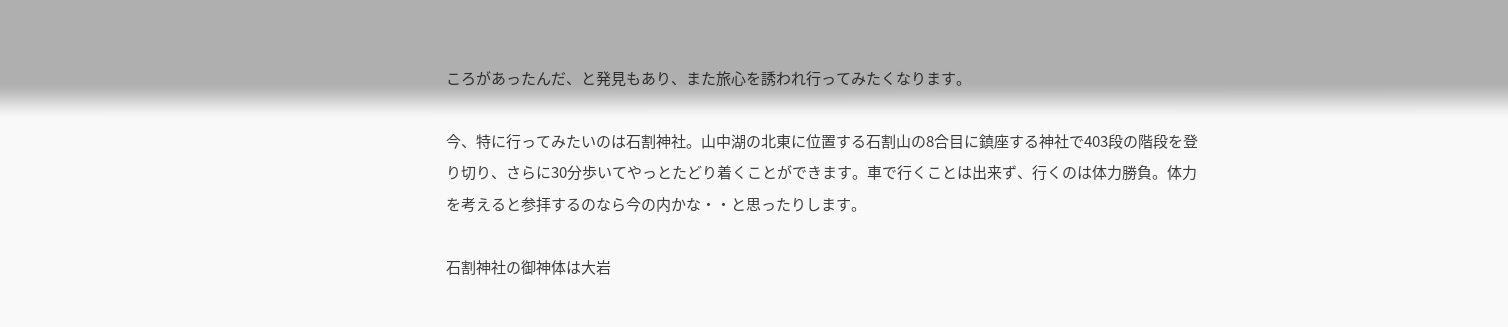ころがあったんだ、と発見もあり、また旅心を誘われ行ってみたくなります。

今、特に行ってみたいのは石割神社。山中湖の北東に位置する石割山の8合目に鎮座する神社で403段の階段を登り切り、さらに30分歩いてやっとたどり着くことができます。車で行くことは出来ず、行くのは体力勝負。体力を考えると参拝するのなら今の内かな・・と思ったりします。

石割神社の御神体は大岩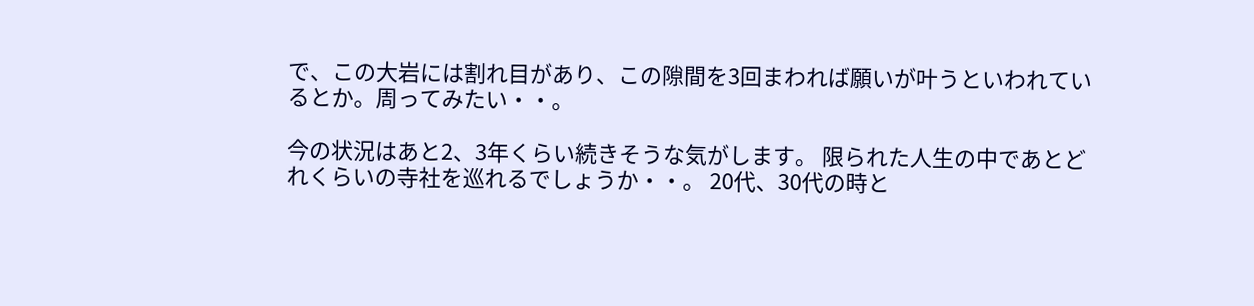で、この大岩には割れ目があり、この隙間を3回まわれば願いが叶うといわれているとか。周ってみたい・・。

今の状況はあと2、3年くらい続きそうな気がします。 限られた人生の中であとどれくらいの寺社を巡れるでしょうか・・。 20代、30代の時と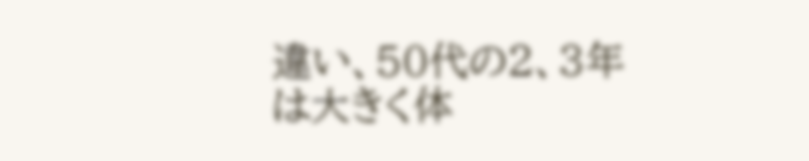違い、50代の2、3年は大きく体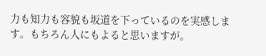力も知力も容貌も坂道を下っているのを実感します。もちろん人にもよると思いますが。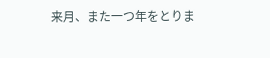来月、また一つ年をとりま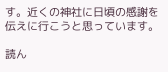す。近くの神社に日頃の感謝を伝えに行こうと思っています。

読ん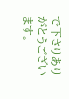で下さりありがとうございます。